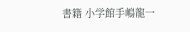書籍 小学館手嶋龍一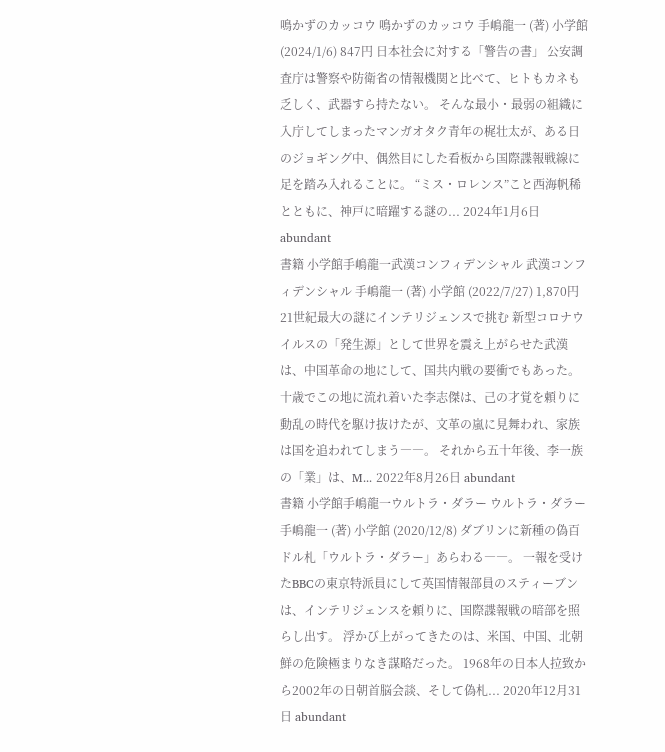鳴かずのカッコウ 鳴かずのカッコウ 手嶋龍一 (著) 小学館 (2024/1/6) 847円 日本社会に対する「警告の書」 公安調査庁は警察や防衛省の情報機関と比べて、ヒトもカネも乏しく、武器すら持たない。 そんな最小・最弱の組織に入庁してしまったマンガオタク青年の梶壮太が、ある日のジョギング中、偶然目にした看板から国際諜報戦線に足を踏み入れることに。 “ミス・ロレンス”こと西海帆稀とともに、神戸に暗躍する謎の... 2024年1月6日 abundant
書籍 小学館手嶋龍一武漢コンフィデンシャル 武漢コンフィデンシャル 手嶋龍一 (著) 小学館 (2022/7/27) 1,870円 21世紀最大の謎にインテリジェンスで挑む 新型コロナウイルスの「発生源」として世界を震え上がらせた武漢は、中国革命の地にして、国共内戦の要衝でもあった。 十歳でこの地に流れ着いた李志傑は、己の才覚を頼りに動乱の時代を駆け抜けたが、文革の嵐に見舞われ、家族は国を追われてしまう――。 それから五十年後、李一族の「業」は、M... 2022年8月26日 abundant
書籍 小学館手嶋龍一ウルトラ・ダラー ウルトラ・ダラー 手嶋龍一 (著) 小学館 (2020/12/8) ダブリンに新種の偽百ドル札「ウルトラ・ダラー」あらわる――。 一報を受けたBBCの東京特派員にして英国情報部員のスティーブンは、インテリジェンスを頼りに、国際諜報戦の暗部を照らし出す。 浮かび上がってきたのは、米国、中国、北朝鮮の危険極まりなき謀略だった。 1968年の日本人拉致から2002年の日朝首脳会談、そして偽札... 2020年12月31日 abundant